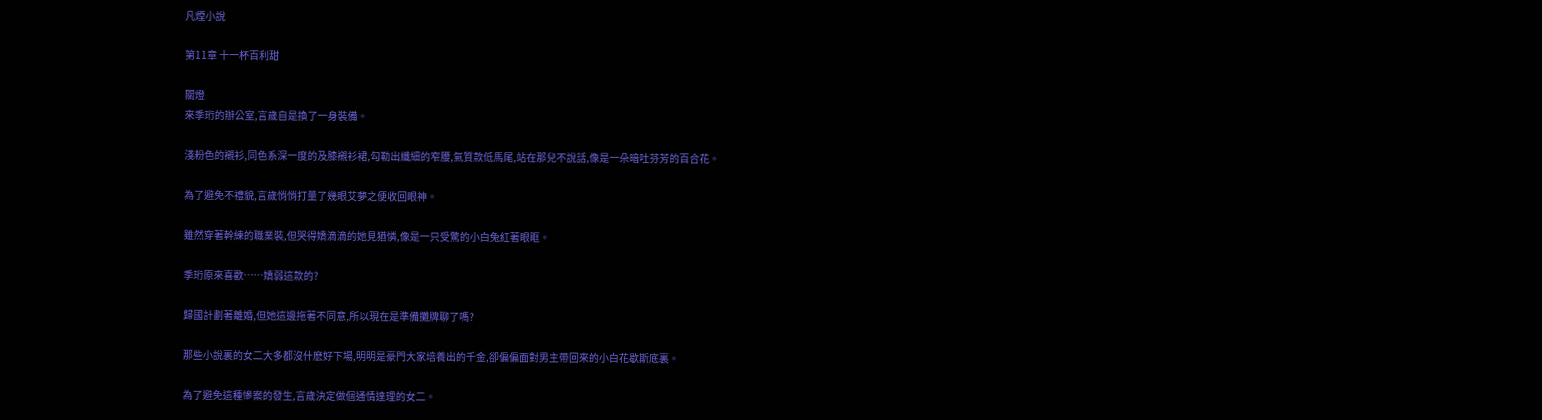凡煙小說

第11章 十一杯百利甜

關燈
來季珩的辦公室,言歲自是換了一身裝備。

淺粉色的襯衫,同色系深一度的及膝襯衫裙,勾勒出纖細的窄腰,氣質款低馬尾,站在那兒不說話,像是一朵暗吐芬芳的百合花。

為了避免不禮貌,言歲悄悄打量了幾眼艾夢之便收回眼神。

雖然穿著幹練的職業裝,但哭得嬌滴滴的她見猶憐,像是一只受驚的小白兔紅著眼眶。

季珩原來喜歡……嬌弱這款的?

歸國計劃著離婚,但她這邊拖著不同意,所以現在是準備攤牌聊了嗎?

那些小說裏的女二大多都沒什麽好下場,明明是豪門大家培養出的千金,卻偏偏面對男主帶回來的小白花歇斯底裏。

為了避免這種慘案的發生,言歲決定做個通情達理的女二。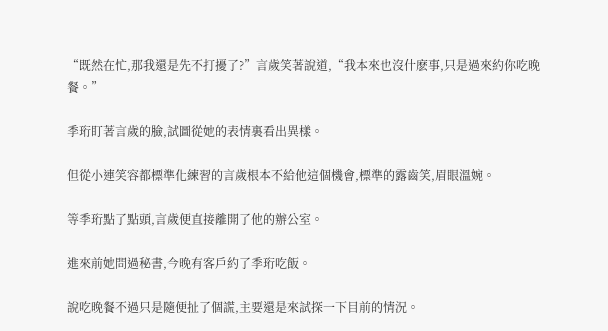“既然在忙,那我還是先不打擾了?”言歲笑著說道,“我本來也沒什麽事,只是過來約你吃晚餐。”

季珩盯著言歲的臉,試圖從她的表情裏看出異樣。

但從小連笑容都標準化練習的言歲根本不給他這個機會,標準的露齒笑,眉眼溫婉。

等季珩點了點頭,言歲便直接離開了他的辦公室。

進來前她問過秘書,今晚有客戶約了季珩吃飯。

說吃晚餐不過只是隨便扯了個謊,主要還是來試探一下目前的情況。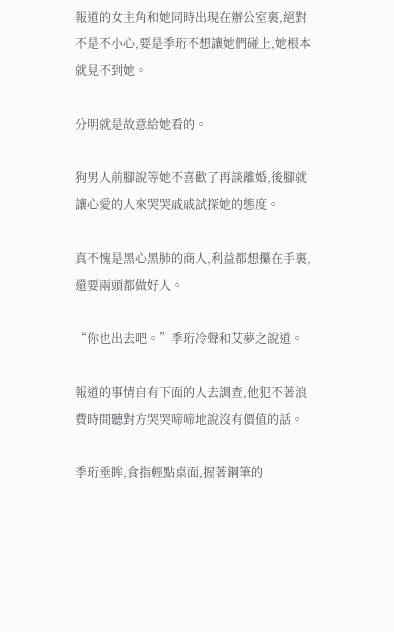報道的女主角和她同時出現在辦公室裏,絕對不是不小心,要是季珩不想讓她們碰上,她根本就見不到她。

分明就是故意給她看的。

狗男人前腳說等她不喜歡了再談離婚,後腳就讓心愛的人來哭哭戚戚試探她的態度。

真不愧是黑心黑肺的商人,利益都想攥在手裏,還要兩頭都做好人。

“你也出去吧。”季珩冷聲和艾夢之說道。

報道的事情自有下面的人去調查,他犯不著浪費時間聽對方哭哭啼啼地說沒有價值的話。

季珩垂眸,食指輕點桌面,握著鋼筆的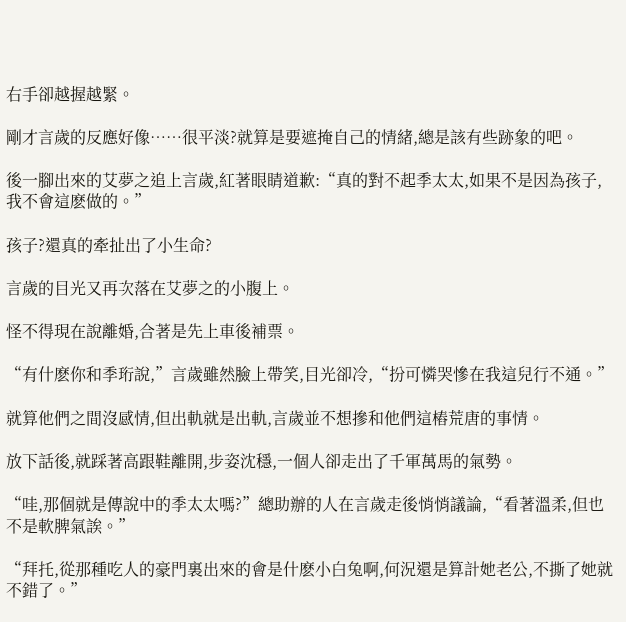右手卻越握越緊。

剛才言歲的反應好像……很平淡?就算是要遮掩自己的情緒,總是該有些跡象的吧。

後一腳出來的艾夢之追上言歲,紅著眼睛道歉:“真的對不起季太太,如果不是因為孩子,我不會這麽做的。”

孩子?還真的牽扯出了小生命?

言歲的目光又再次落在艾夢之的小腹上。

怪不得現在說離婚,合著是先上車後補票。

“有什麽你和季珩說,”言歲雖然臉上帶笑,目光卻冷,“扮可憐哭慘在我這兒行不通。”

就算他們之間沒感情,但出軌就是出軌,言歲並不想摻和他們這樁荒唐的事情。

放下話後,就踩著高跟鞋離開,步姿沈穩,一個人卻走出了千軍萬馬的氣勢。

“哇,那個就是傳說中的季太太嗎?”總助辦的人在言歲走後悄悄議論,“看著溫柔,但也不是軟脾氣誒。”

“拜托,從那種吃人的豪門裏出來的會是什麽小白兔啊,何況還是算計她老公,不撕了她就不錯了。”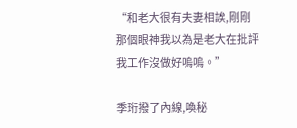“和老大很有夫妻相誒,剛剛那個眼神我以為是老大在批評我工作沒做好嗚嗚。”

季珩撥了內線,喚秘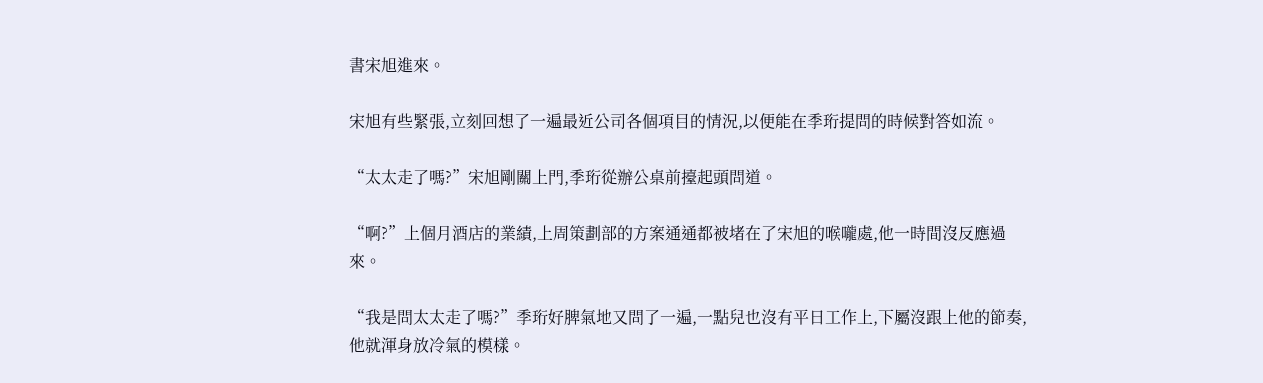書宋旭進來。

宋旭有些緊張,立刻回想了一遍最近公司各個項目的情況,以便能在季珩提問的時候對答如流。

“太太走了嗎?”宋旭剛關上門,季珩從辦公桌前擡起頭問道。

“啊?”上個月酒店的業績,上周策劃部的方案通通都被堵在了宋旭的喉嚨處,他一時間沒反應過來。

“我是問太太走了嗎?”季珩好脾氣地又問了一遍,一點兒也沒有平日工作上,下屬沒跟上他的節奏,他就渾身放冷氣的模樣。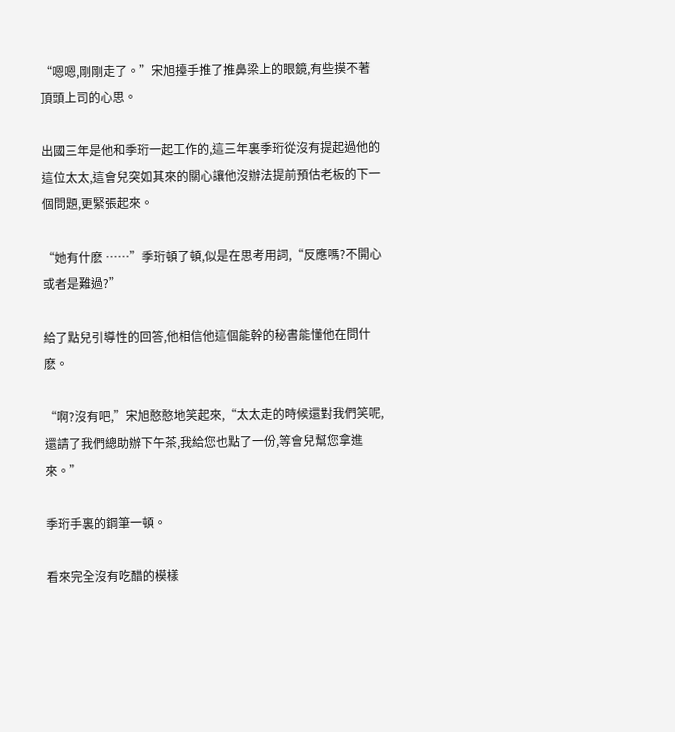“嗯嗯,剛剛走了。”宋旭擡手推了推鼻梁上的眼鏡,有些摸不著頂頭上司的心思。

出國三年是他和季珩一起工作的,這三年裏季珩從沒有提起過他的這位太太,這會兒突如其來的關心讓他沒辦法提前預估老板的下一個問題,更緊張起來。

“她有什麽 ……”季珩頓了頓,似是在思考用詞,“反應嗎?不開心或者是難過?”

給了點兒引導性的回答,他相信他這個能幹的秘書能懂他在問什麽。

“啊?沒有吧,”宋旭憨憨地笑起來,“太太走的時候還對我們笑呢,還請了我們總助辦下午茶,我給您也點了一份,等會兒幫您拿進來。”

季珩手裏的鋼筆一頓。

看來完全沒有吃醋的模樣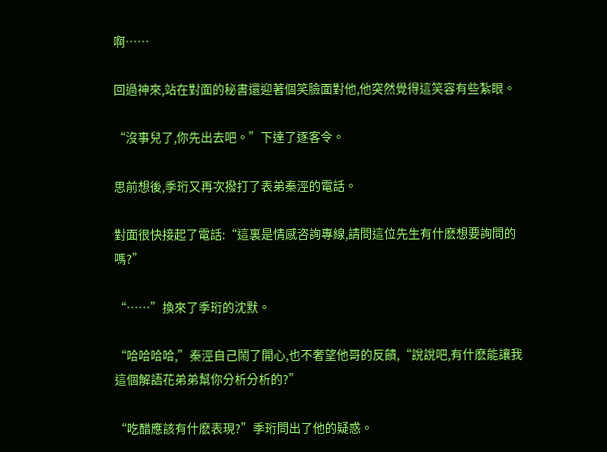啊……

回過神來,站在對面的秘書還迎著個笑臉面對他,他突然覺得這笑容有些紮眼。

“沒事兒了,你先出去吧。”下達了逐客令。

思前想後,季珩又再次撥打了表弟秦涇的電話。

對面很快接起了電話:“這裏是情感咨詢專線,請問這位先生有什麽想要詢問的嗎?”

“……”換來了季珩的沈默。

“哈哈哈哈,”秦涇自己鬧了開心,也不奢望他哥的反饋,“說說吧,有什麽能讓我這個解語花弟弟幫你分析分析的?”

“吃醋應該有什麽表現?”季珩問出了他的疑惑。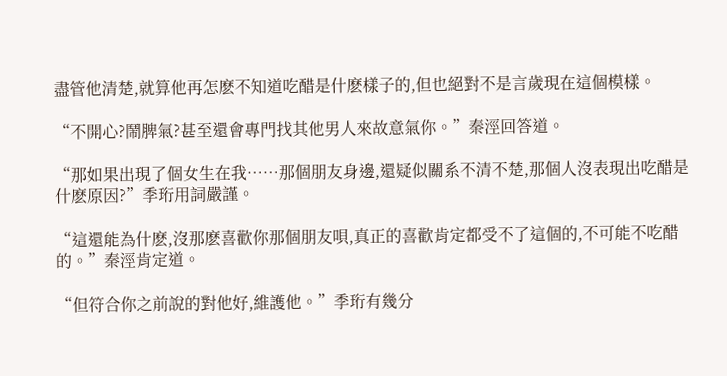盡管他清楚,就算他再怎麽不知道吃醋是什麽樣子的,但也絕對不是言歲現在這個模樣。

“不開心?鬧脾氣?甚至還會專門找其他男人來故意氣你。”秦涇回答道。

“那如果出現了個女生在我……那個朋友身邊,還疑似關系不清不楚,那個人沒表現出吃醋是什麽原因?”季珩用詞嚴謹。

“這還能為什麽,沒那麽喜歡你那個朋友唄,真正的喜歡肯定都受不了這個的,不可能不吃醋的。”秦涇肯定道。

“但符合你之前說的對他好,維護他。”季珩有幾分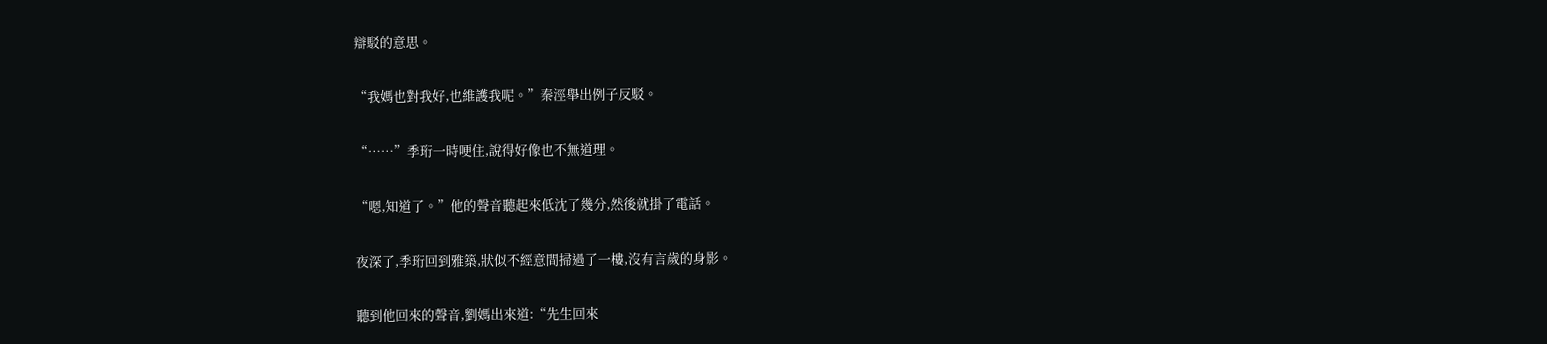辯駁的意思。

“我媽也對我好,也維護我呢。”秦涇舉出例子反駁。

“……”季珩一時哽住,說得好像也不無道理。

“嗯,知道了。”他的聲音聽起來低沈了幾分,然後就掛了電話。

夜深了,季珩回到雅築,狀似不經意間掃過了一樓,沒有言歲的身影。

聽到他回來的聲音,劉媽出來道:“先生回來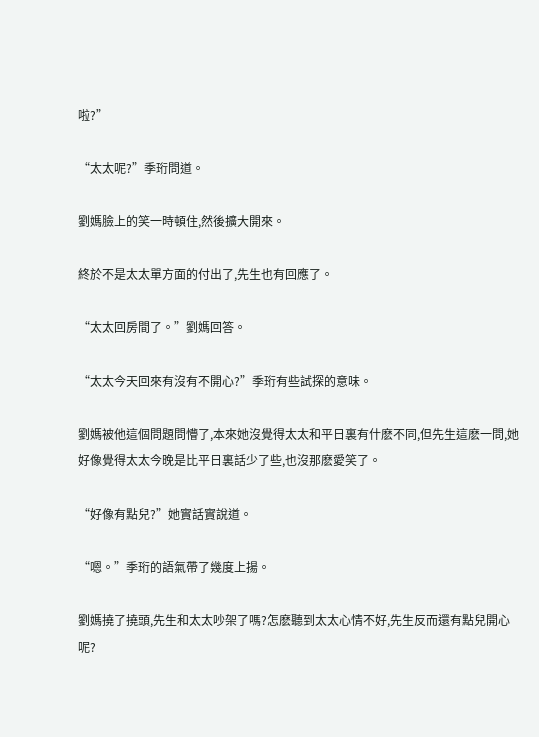啦?”

“太太呢?”季珩問道。

劉媽臉上的笑一時頓住,然後擴大開來。

終於不是太太單方面的付出了,先生也有回應了。

“太太回房間了。”劉媽回答。

“太太今天回來有沒有不開心?”季珩有些試探的意味。

劉媽被他這個問題問懵了,本來她沒覺得太太和平日裏有什麽不同,但先生這麽一問,她好像覺得太太今晚是比平日裏話少了些,也沒那麽愛笑了。

“好像有點兒?”她實話實說道。

“嗯。”季珩的語氣帶了幾度上揚。

劉媽撓了撓頭,先生和太太吵架了嗎?怎麽聽到太太心情不好,先生反而還有點兒開心呢?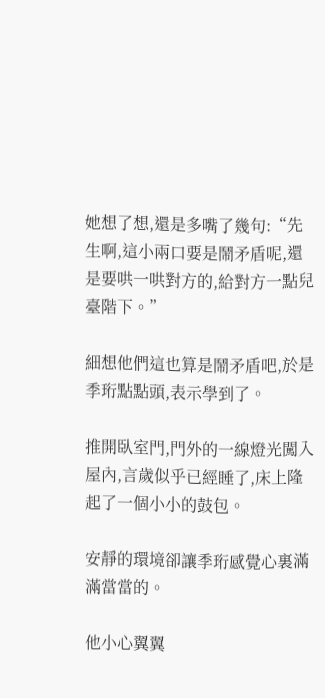她想了想,還是多嘴了幾句:“先生啊,這小兩口要是鬧矛盾呢,還是要哄一哄對方的,給對方一點兒臺階下。”

細想他們這也算是鬧矛盾吧,於是季珩點點頭,表示學到了。

推開臥室門,門外的一線燈光闖入屋內,言歲似乎已經睡了,床上隆起了一個小小的鼓包。

安靜的環境卻讓季珩感覺心裏滿滿當當的。

他小心翼翼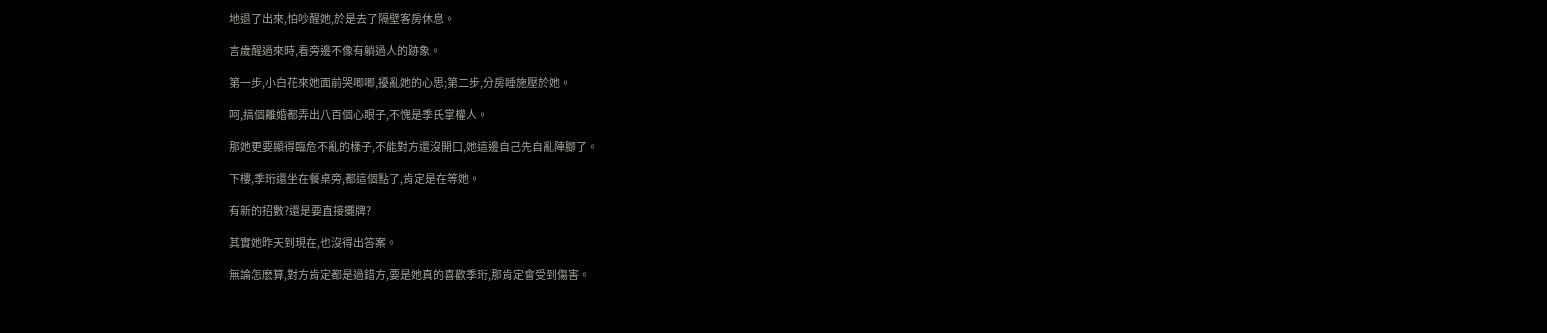地退了出來,怕吵醒她,於是去了隔壁客房休息。

言歲醒過來時,看旁邊不像有躺過人的跡象。

第一步,小白花來她面前哭唧唧,擾亂她的心思;第二步,分房睡施壓於她。

呵,搞個離婚都弄出八百個心眼子,不愧是季氏掌權人。

那她更要顯得臨危不亂的樣子,不能對方還沒開口,她這邊自己先自亂陣腳了。

下樓,季珩還坐在餐桌旁,都這個點了,肯定是在等她。

有新的招數?還是要直接攤牌?

其實她昨天到現在,也沒得出答案。

無論怎麽算,對方肯定都是過錯方,要是她真的喜歡季珩,那肯定會受到傷害。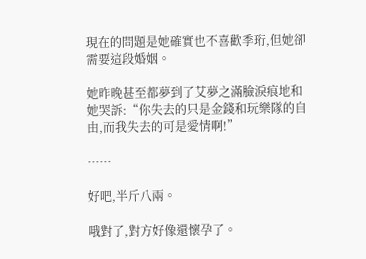現在的問題是她確實也不喜歡季珩,但她卻需要這段婚姻。

她昨晚甚至都夢到了艾夢之滿臉淚痕地和她哭訴:“你失去的只是金錢和玩樂隊的自由,而我失去的可是愛情啊!”

……

好吧,半斤八兩。

哦對了,對方好像還懷孕了。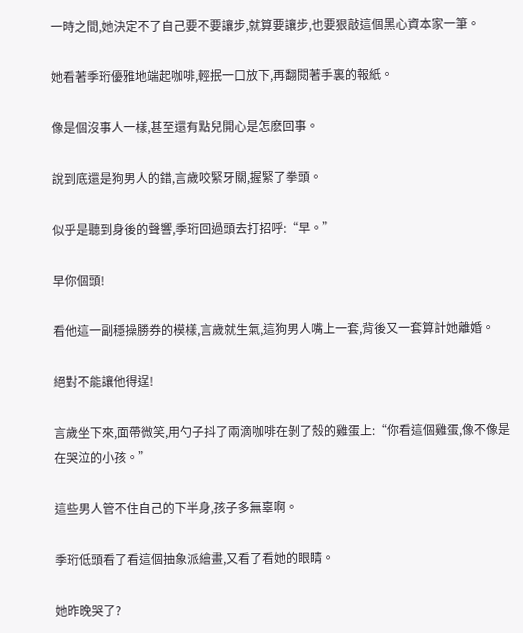一時之間,她決定不了自己要不要讓步,就算要讓步,也要狠敲這個黑心資本家一筆。

她看著季珩優雅地端起咖啡,輕抿一口放下,再翻閱著手裏的報紙。

像是個沒事人一樣,甚至還有點兒開心是怎麽回事。

說到底還是狗男人的錯,言歲咬緊牙關,握緊了拳頭。

似乎是聽到身後的聲響,季珩回過頭去打招呼:“早。”

早你個頭!

看他這一副穩操勝券的模樣,言歲就生氣,這狗男人嘴上一套,背後又一套算計她離婚。

絕對不能讓他得逞!

言歲坐下來,面帶微笑,用勺子抖了兩滴咖啡在剝了殼的雞蛋上:“你看這個雞蛋,像不像是在哭泣的小孩。”

這些男人管不住自己的下半身,孩子多無辜啊。

季珩低頭看了看這個抽象派繪畫,又看了看她的眼睛。

她昨晚哭了?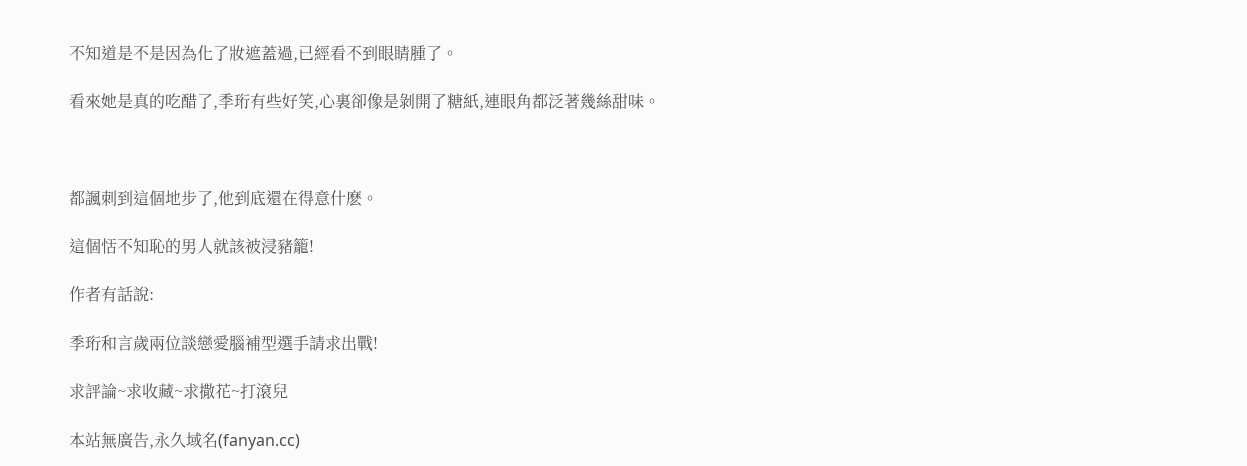不知道是不是因為化了妝遮蓋過,已經看不到眼睛腫了。

看來她是真的吃醋了,季珩有些好笑,心裏卻像是剝開了糖紙,連眼角都泛著幾絲甜味。



都諷刺到這個地步了,他到底還在得意什麽。

這個恬不知恥的男人就該被浸豬籠!

作者有話說:

季珩和言歲兩位談戀愛腦補型選手請求出戰!

求評論~求收藏~求撒花~打滾兒

本站無廣告,永久域名(fanyan.cc)